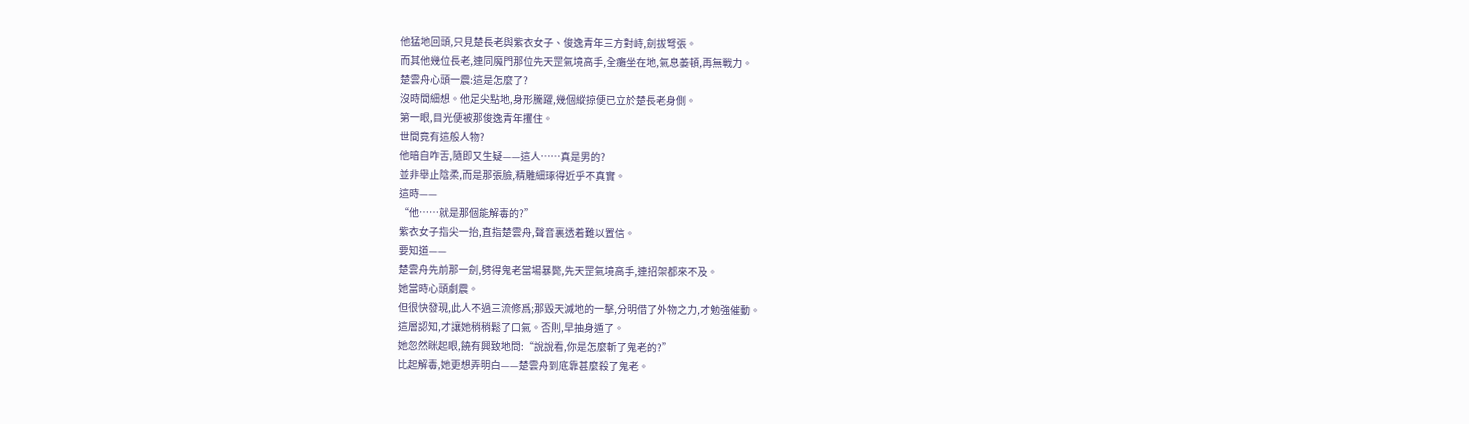他猛地回頭,只見楚長老與紫衣女子、俊逸青年三方對峙,劍拔弩張。
而其他幾位長老,連同魔門那位先天罡氣境高手,全癱坐在地,氣息萎頓,再無戰力。
楚雲舟心頭一震:這是怎麼了?
沒時間細想。他足尖點地,身形騰躍,幾個縱掠便已立於楚長老身側。
第一眼,目光便被那俊逸青年攫住。
世間竟有這般人物?
他暗自咋舌,隨即又生疑——這人……真是男的?
並非舉止陰柔,而是那張臉,精雕細琢得近乎不真實。
這時——
“他……就是那個能解毒的?”
紫衣女子指尖一抬,直指楚雲舟,聲音裏透着難以置信。
要知道——
楚雲舟先前那一劍,劈得鬼老當場暴斃,先天罡氣境高手,連招架都來不及。
她當時心頭劇震。
但很快發現,此人不過三流修爲;那毀天滅地的一擊,分明借了外物之力,才勉強催動。
這層認知,才讓她稍稍鬆了口氣。否則,早抽身遁了。
她忽然眯起眼,饒有興致地問:“說說看,你是怎麼斬了鬼老的?”
比起解毒,她更想弄明白——楚雲舟到底靠甚麼殺了鬼老。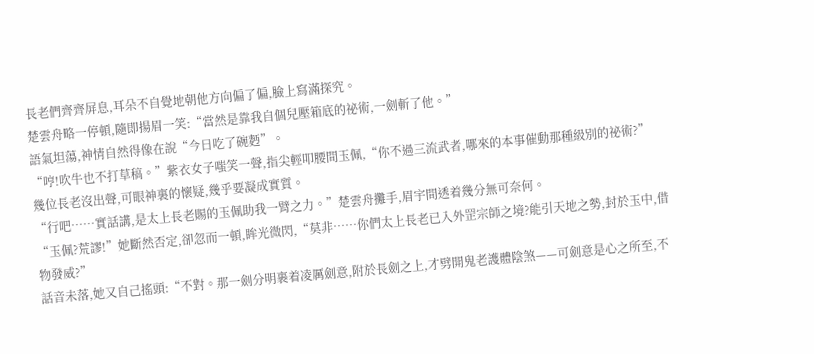長老們齊齊屏息,耳朵不自覺地朝他方向偏了偏,臉上寫滿探究。
楚雲舟略一停頓,隨即揚眉一笑:“當然是靠我自個兒壓箱底的祕術,一劍斬了他。”
語氣坦蕩,神情自然得像在說“今日吃了碗麪”。
“哼!吹牛也不打草稿。”紫衣女子嗤笑一聲,指尖輕叩腰間玉佩,“你不過三流武者,哪來的本事催動那種級別的祕術?”
幾位長老沒出聲,可眼神裏的懷疑,幾乎要凝成實質。
“行吧……實話講,是太上長老賜的玉佩助我一臂之力。”楚雲舟攤手,眉宇間透着幾分無可奈何。
“玉佩?荒謬!”她斷然否定,卻忽而一頓,眸光微閃,“莫非……你們太上長老已入外罡宗師之境?能引天地之勢,封於玉中,借物發威?”
話音未落,她又自己搖頭:“不對。那一劍分明裹着凌厲劍意,附於長劍之上,才劈開鬼老護體陰煞——可劍意是心之所至,不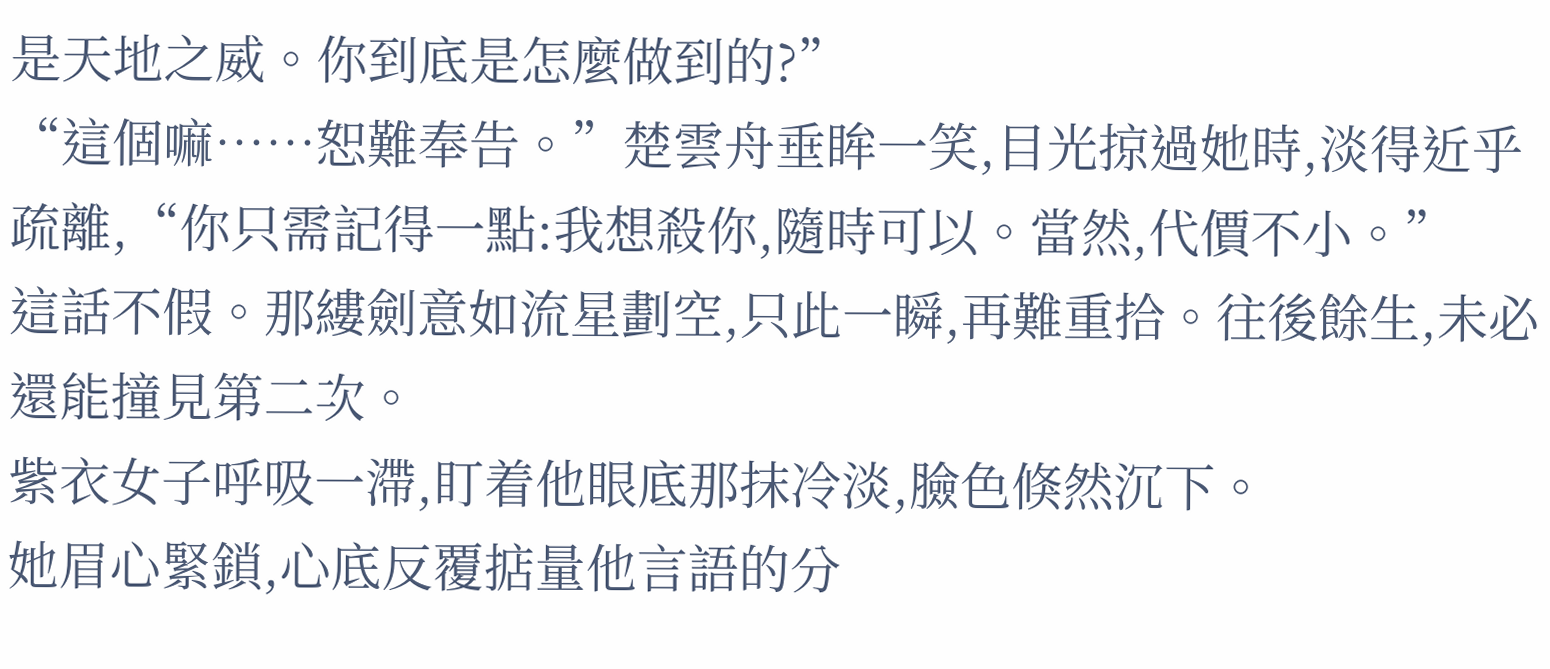是天地之威。你到底是怎麼做到的?”
“這個嘛……恕難奉告。”楚雲舟垂眸一笑,目光掠過她時,淡得近乎疏離,“你只需記得一點:我想殺你,隨時可以。當然,代價不小。”
這話不假。那縷劍意如流星劃空,只此一瞬,再難重拾。往後餘生,未必還能撞見第二次。
紫衣女子呼吸一滯,盯着他眼底那抹冷淡,臉色倏然沉下。
她眉心緊鎖,心底反覆掂量他言語的分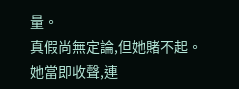量。
真假尚無定論,但她賭不起。
她當即收聲,連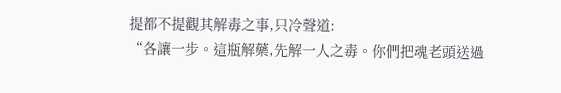提都不提觀其解毒之事,只冷聲道:
“各讓一步。這瓶解藥,先解一人之毒。你們把魂老頭送過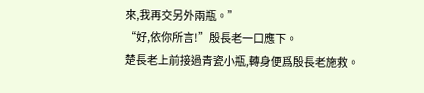來,我再交另外兩瓶。”
“好,依你所言!”殷長老一口應下。
楚長老上前接過青瓷小瓶,轉身便爲殷長老施救。